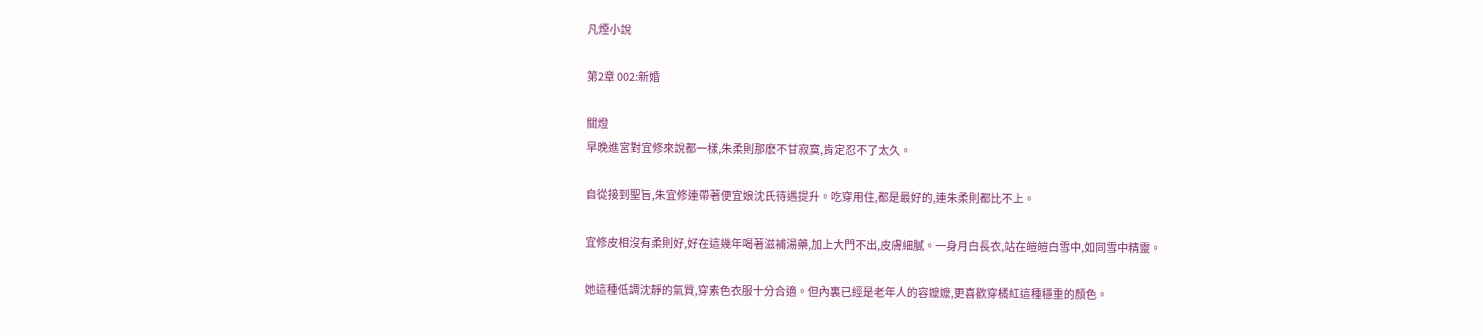凡煙小說

第2章 002:新婚

關燈
早晚進宮對宜修來說都一樣,朱柔則那麽不甘寂寞,肯定忍不了太久。

自從接到聖旨,朱宜修連帶著便宜娘沈氏待遇提升。吃穿用住,都是最好的,連朱柔則都比不上。

宜修皮相沒有柔則好,好在這幾年喝著滋補湯藥,加上大門不出,皮膚細膩。一身月白長衣,站在皚皚白雪中,如同雪中精靈。

她這種低調沈靜的氣質,穿素色衣服十分合適。但內裏已經是老年人的容嬤嬤,更喜歡穿橘紅這種穩重的顏色。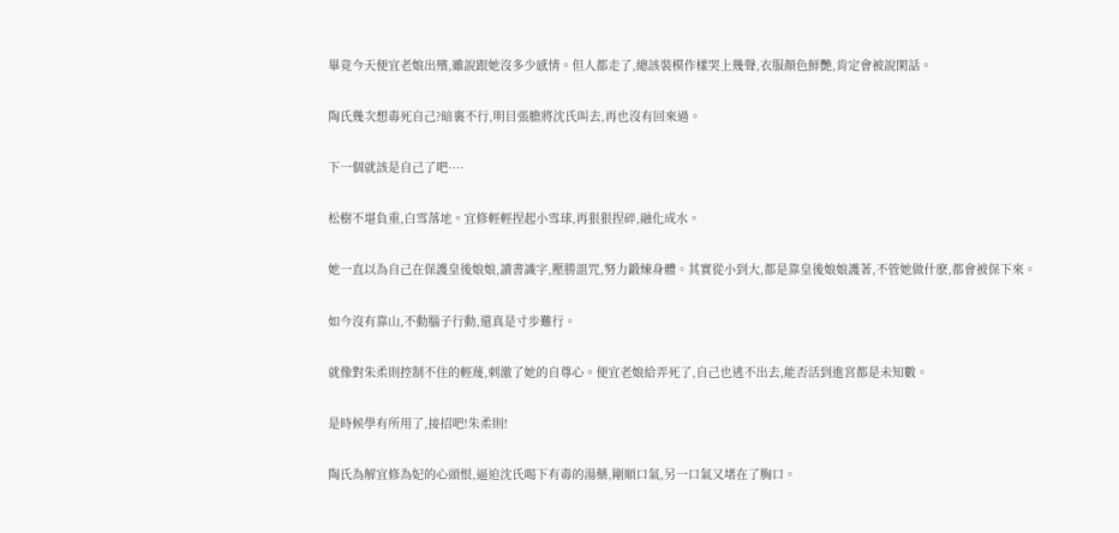畢竟今天便宜老娘出殯,雖說跟她沒多少感情。但人都走了,總該裝模作樣哭上幾聲,衣服顏色鮮艷,肯定會被說閑話。

陶氏幾次想毒死自己?暗裏不行,明目張膽將沈氏叫去,再也沒有回來過。

下一個就該是自己了吧····

松樹不堪負重,白雪落地。宜修輕輕捏起小雪球,再狠狠捏碎,融化成水。

她一直以為自己在保護皇後娘娘,讀書識字,壓勝詛咒,努力鍛煉身體。其實從小到大,都是靠皇後娘娘護著,不管她做什麽,都會被保下來。

如今沒有靠山,不動腦子行動,還真是寸步難行。

就像對朱柔則控制不住的輕蔑,刺激了她的自尊心。便宜老娘給弄死了,自己也逃不出去,能否活到進宮都是未知數。

是時候學有所用了,接招吧!朱柔則!

陶氏為解宜修為妃的心頭恨,逼迫沈氏喝下有毒的湯藥,剛順口氣,另一口氣又堵在了胸口。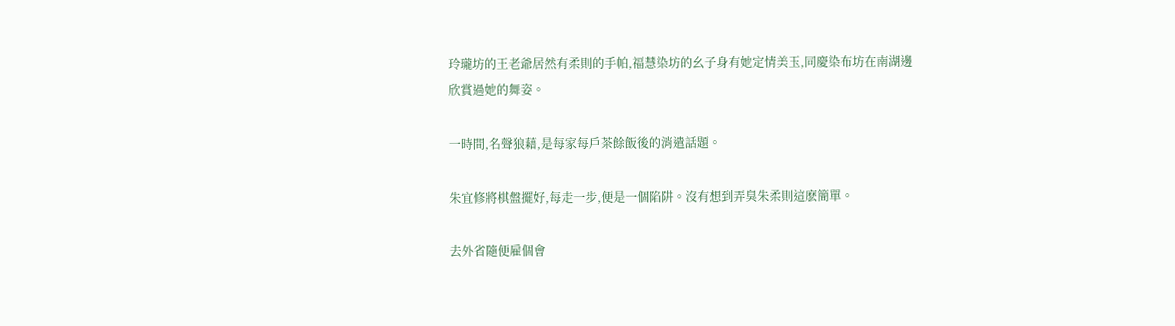玲瓏坊的王老爺居然有柔則的手帕,福慧染坊的幺子身有她定情美玉,同慶染布坊在南湖邊欣賞過她的舞姿。

一時間,名聲狼藉,是每家每戶茶餘飯後的消遣話題。

朱宜修將棋盤擺好,每走一步,便是一個陷阱。沒有想到弄臭朱柔則這麽簡單。

去外省隨便雇個會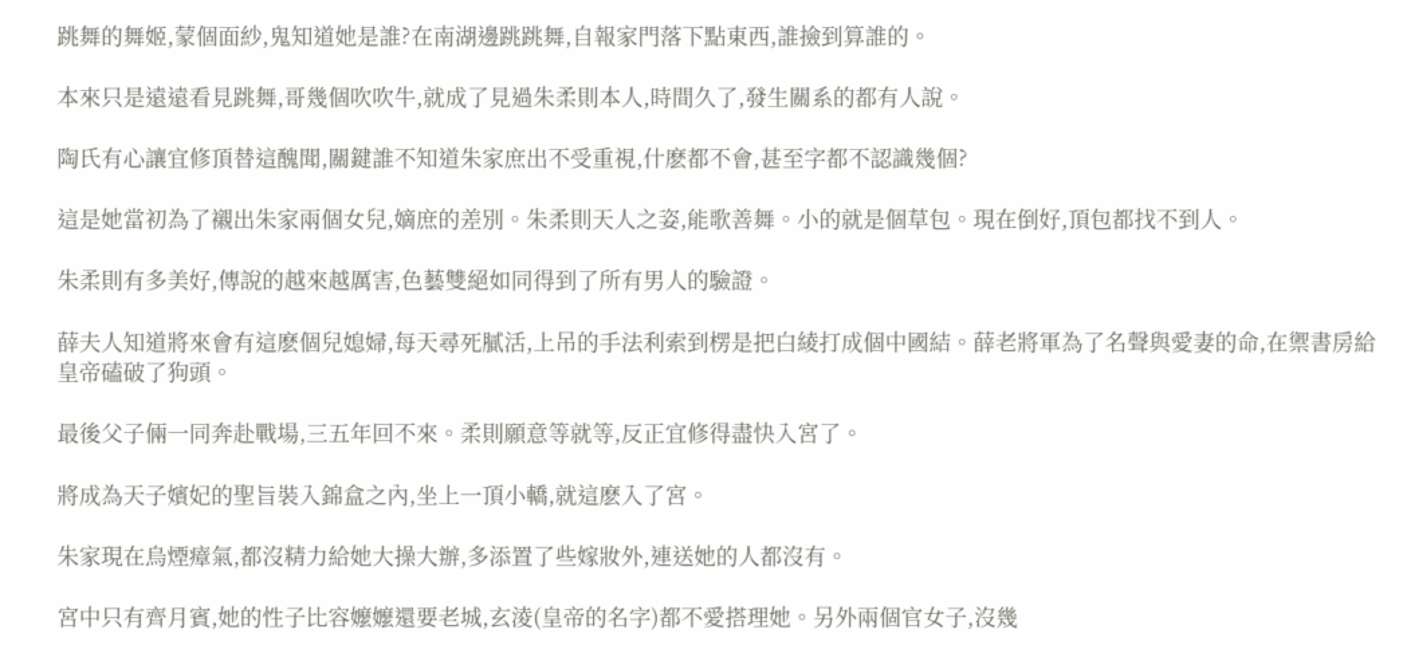跳舞的舞姬,蒙個面紗,鬼知道她是誰?在南湖邊跳跳舞,自報家門落下點東西,誰撿到算誰的。

本來只是遠遠看見跳舞,哥幾個吹吹牛,就成了見過朱柔則本人,時間久了,發生關系的都有人說。

陶氏有心讓宜修頂替這醜聞,關鍵誰不知道朱家庶出不受重視,什麽都不會,甚至字都不認識幾個?

這是她當初為了襯出朱家兩個女兒,嫡庶的差別。朱柔則天人之姿,能歌善舞。小的就是個草包。現在倒好,頂包都找不到人。

朱柔則有多美好,傳說的越來越厲害,色藝雙絕如同得到了所有男人的驗證。

薛夫人知道將來會有這麽個兒媳婦,每天尋死膩活,上吊的手法利索到楞是把白綾打成個中國結。薛老將軍為了名聲與愛妻的命,在禦書房給皇帝磕破了狗頭。

最後父子倆一同奔赴戰場,三五年回不來。柔則願意等就等,反正宜修得盡快入宮了。

將成為天子嬪妃的聖旨裝入錦盒之內,坐上一頂小轎,就這麽入了宮。

朱家現在烏煙瘴氣,都沒精力給她大操大辦,多添置了些嫁妝外,連送她的人都沒有。

宮中只有齊月賓,她的性子比容嬤嬤還要老城,玄淩(皇帝的名字)都不愛搭理她。另外兩個官女子,沒幾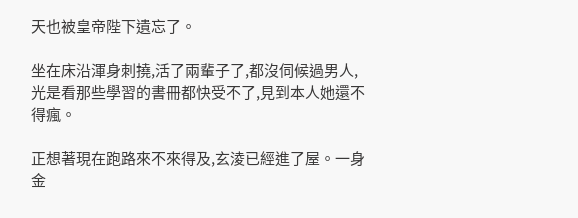天也被皇帝陛下遺忘了。

坐在床沿渾身刺撓,活了兩輩子了,都沒伺候過男人,光是看那些學習的書冊都快受不了,見到本人她還不得瘋。

正想著現在跑路來不來得及,玄淩已經進了屋。一身金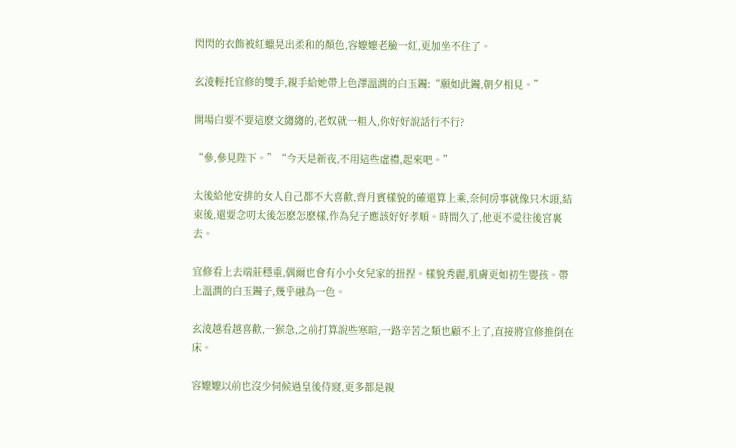閃閃的衣飾被紅蠟晃出柔和的顏色,容嬤嬤老臉一紅,更加坐不住了。

玄淩輕托宜修的雙手,親手給她帶上色澤溫潤的白玉鐲:“願如此鐲,朝夕相見。”

開場白要不要這麽文縐縐的,老奴就一粗人,你好好說話行不行?

“參,參見陛下。”“今天是新夜,不用這些虛禮,起來吧。”

太後給他安排的女人自己都不大喜歡,齊月賓樣貌的確還算上乘,奈何房事就像只木頭,結束後,還要念叨太後怎麽怎麽樣,作為兒子應該好好孝順。時間久了,他更不愛往後宮裏去。

宜修看上去端莊穩重,偶爾也會有小小女兒家的扭捏。樣貌秀麗,肌膚更如初生嬰孩。帶上溫潤的白玉鐲子,幾乎融為一色。

玄淩越看越喜歡,一猴急,之前打算說些寒暄,一路辛苦之類也顧不上了,直接將宜修推倒在床。

容嬤嬤以前也沒少伺候過皇後侍寢,更多都是親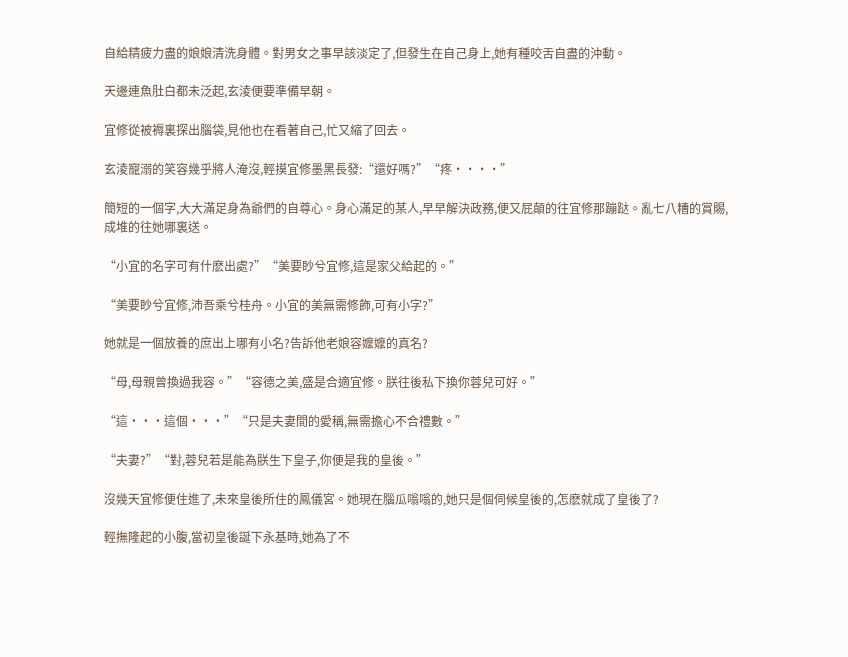自給精疲力盡的娘娘清洗身體。對男女之事早該淡定了,但發生在自己身上,她有種咬舌自盡的沖動。

天邊連魚肚白都未泛起,玄淩便要準備早朝。

宜修從被褥裏探出腦袋,見他也在看著自己,忙又縮了回去。

玄淩寵溺的笑容幾乎將人淹沒,輕摸宜修墨黑長發:“還好嗎?”“疼····”

簡短的一個字,大大滿足身為爺們的自尊心。身心滿足的某人,早早解決政務,便又屁顛的往宜修那蹦跶。亂七八糟的賞賜,成堆的往她哪裏送。

“小宜的名字可有什麽出處?”“美要眇兮宜修,這是家父給起的。”

“美要眇兮宜修,沛吾乘兮桂舟。小宜的美無需修飾,可有小字?”

她就是一個放養的庶出上哪有小名?告訴他老娘容嬤嬤的真名?

“母,母親曾換過我容。”“容德之美,盛是合適宜修。朕往後私下換你蓉兒可好。”

“這···這個···”“只是夫妻間的愛稱,無需擔心不合禮數。”

“夫妻?”“對,蓉兒若是能為朕生下皇子,你便是我的皇後。”

沒幾天宜修便住進了,未來皇後所住的鳳儀宮。她現在腦瓜嗡嗡的,她只是個伺候皇後的,怎麽就成了皇後了?

輕撫隆起的小腹,當初皇後誕下永基時,她為了不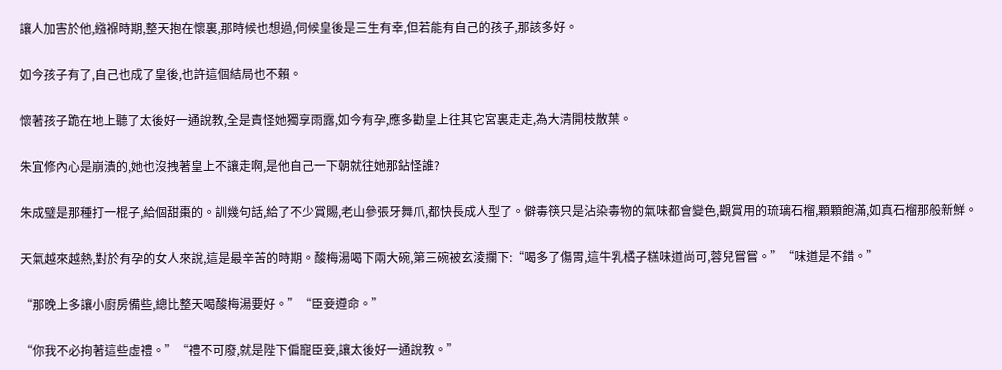讓人加害於他,繈褓時期,整天抱在懷裏,那時候也想過,伺候皇後是三生有幸,但若能有自己的孩子,那該多好。

如今孩子有了,自己也成了皇後,也許這個結局也不賴。

懷著孩子跪在地上聽了太後好一通說教,全是責怪她獨享雨露,如今有孕,應多勸皇上往其它宮裏走走,為大清開枝散葉。

朱宜修內心是崩潰的,她也沒拽著皇上不讓走啊,是他自己一下朝就往她那鉆怪誰?

朱成璧是那種打一棍子,給個甜棗的。訓幾句話,給了不少賞賜,老山參張牙舞爪,都快長成人型了。僻毒筷只是沾染毒物的氣味都會變色,觀賞用的琉璃石榴,顆顆飽滿,如真石榴那般新鮮。

天氣越來越熱,對於有孕的女人來說,這是最辛苦的時期。酸梅湯喝下兩大碗,第三碗被玄淩攔下:“喝多了傷胃,這牛乳橘子糕味道尚可,蓉兒嘗嘗。”“味道是不錯。”

“那晚上多讓小廚房備些,總比整天喝酸梅湯要好。”“臣妾遵命。”

“你我不必拘著這些虛禮。”“禮不可廢,就是陛下偏寵臣妾,讓太後好一通說教。”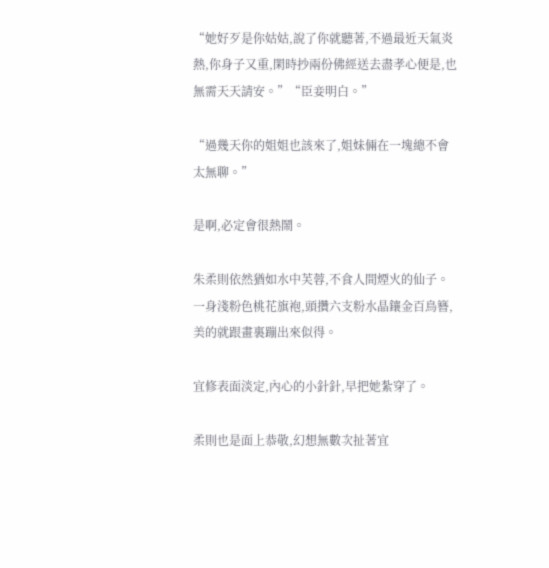“她好歹是你姑姑,說了你就聽著,不過最近天氣炎熱,你身子又重,閑時抄兩份佛經送去盡孝心便是,也無需天天請安。”“臣妾明白。”

“過幾天你的姐姐也該來了,姐妹倆在一塊總不會太無聊。”

是啊,必定會很熱鬧。

朱柔則依然猶如水中芙蓉,不食人間煙火的仙子。一身淺粉色桃花旗袍,頭攢六支粉水晶鑲金百鳥簪,美的就跟畫裏蹦出來似得。

宜修表面淡定,內心的小針針,早把她紮穿了。

柔則也是面上恭敬,幻想無數次扯著宜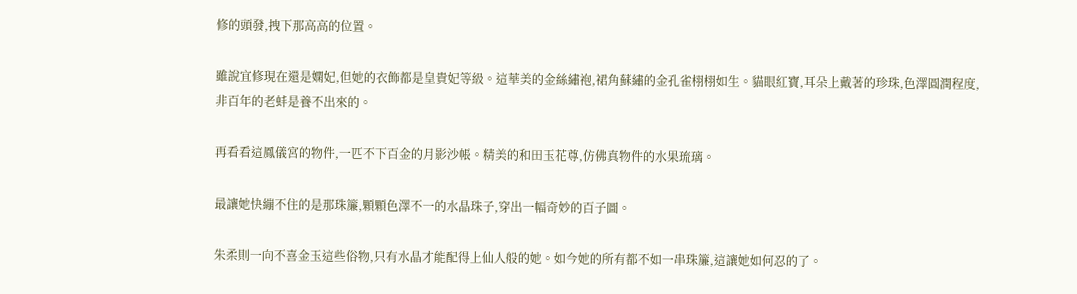修的頭發,拽下那高高的位置。

雖說宜修現在還是嫻妃,但她的衣飾都是皇貴妃等級。這華美的金絲繡袍,裙角蘇繡的金孔雀栩栩如生。貓眼紅寶,耳朵上戴著的珍珠,色澤圓潤程度,非百年的老蚌是養不出來的。

再看看這鳳儀宮的物件,一匹不下百金的月影沙帳。精美的和田玉花尊,仿佛真物件的水果琉璃。

最讓她快繃不住的是那珠簾,顆顆色澤不一的水晶珠子,穿出一幅奇妙的百子圖。

朱柔則一向不喜金玉這些俗物,只有水晶才能配得上仙人般的她。如今她的所有都不如一串珠簾,這讓她如何忍的了。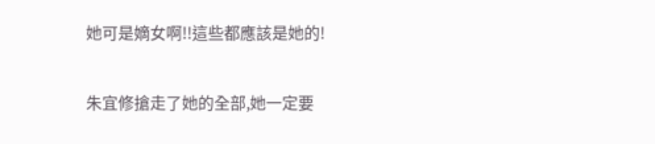她可是嫡女啊!!這些都應該是她的!

朱宜修搶走了她的全部,她一定要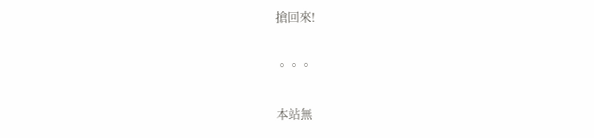搶回來!

。。。

本站無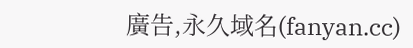廣告,永久域名(fanyan.cc)